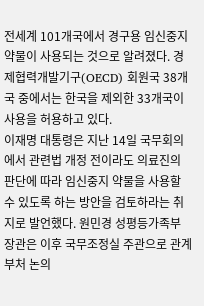전세계 101개국에서 경구용 임신중지 약물이 사용되는 것으로 알려졌다. 경제협력개발기구(OECD) 회원국 38개국 중에서는 한국을 제외한 33개국이 사용을 허용하고 있다.
이재명 대통령은 지난 14일 국무회의에서 관련법 개정 전이라도 의료진의 판단에 따라 임신중지 약물을 사용할 수 있도록 하는 방안을 검토하라는 취지로 발언했다. 원민경 성평등가족부 장관은 이후 국무조정실 주관으로 관계부처 논의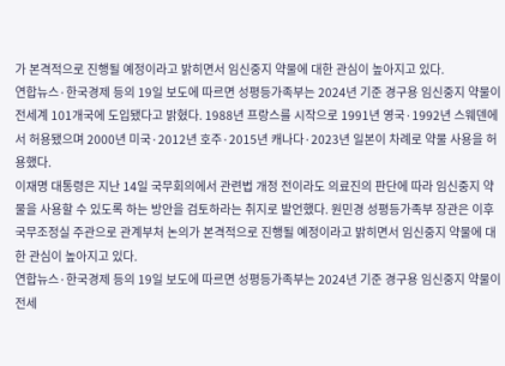가 본격적으로 진행될 예정이라고 밝히면서 임신중지 약물에 대한 관심이 높아지고 있다.
연합뉴스·한국경제 등의 19일 보도에 따르면 성평등가족부는 2024년 기준 경구용 임신중지 약물이 전세계 101개국에 도입됐다고 밝혔다. 1988년 프랑스를 시작으로 1991년 영국·1992년 스웨덴에서 허용됐으며 2000년 미국·2012년 호주·2015년 캐나다·2023년 일본이 차례로 약물 사용을 허용했다.
이재명 대통령은 지난 14일 국무회의에서 관련법 개정 전이라도 의료진의 판단에 따라 임신중지 약물을 사용할 수 있도록 하는 방안을 검토하라는 취지로 발언했다. 원민경 성평등가족부 장관은 이후 국무조정실 주관으로 관계부처 논의가 본격적으로 진행될 예정이라고 밝히면서 임신중지 약물에 대한 관심이 높아지고 있다.
연합뉴스·한국경제 등의 19일 보도에 따르면 성평등가족부는 2024년 기준 경구용 임신중지 약물이 전세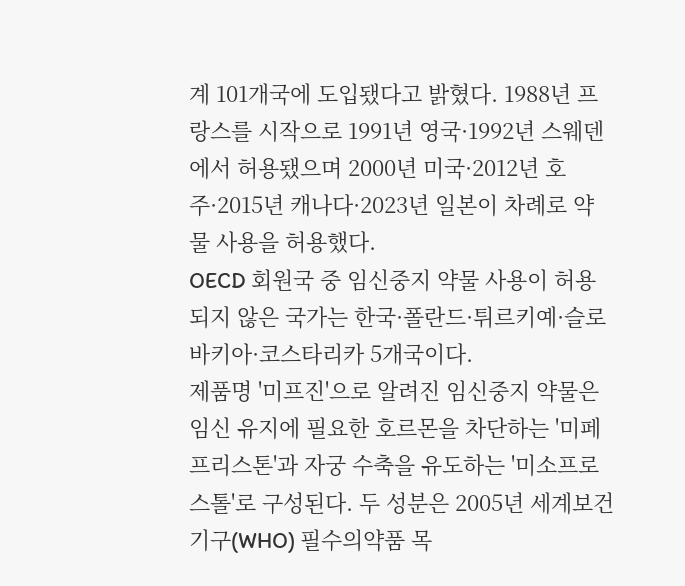계 101개국에 도입됐다고 밝혔다. 1988년 프랑스를 시작으로 1991년 영국·1992년 스웨덴에서 허용됐으며 2000년 미국·2012년 호주·2015년 캐나다·2023년 일본이 차례로 약물 사용을 허용했다.
OECD 회원국 중 임신중지 약물 사용이 허용되지 않은 국가는 한국·폴란드·튀르키예·슬로바키아·코스타리카 5개국이다.
제품명 '미프진'으로 알려진 임신중지 약물은 임신 유지에 필요한 호르몬을 차단하는 '미페프리스톤'과 자궁 수축을 유도하는 '미소프로스톨'로 구성된다. 두 성분은 2005년 세계보건기구(WHO) 필수의약품 목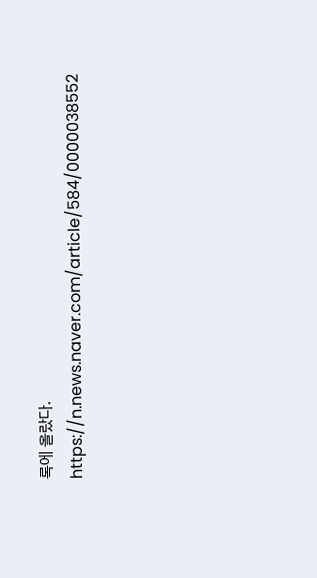록에 올랐다.
https://n.news.naver.com/article/584/0000038552